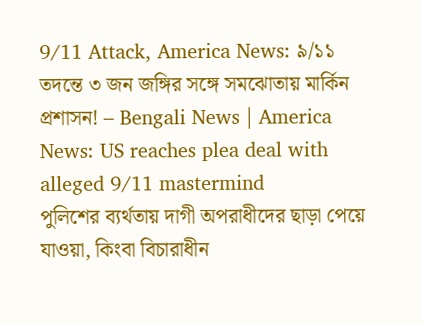9/11 Attack, America News: ৯/১১ তদন্তে ৩ জন জঙ্গির সঙ্গে সমঝোতায় মার্কিন প্রশাসন! – Bengali News | America News: US reaches plea deal with alleged 9/11 mastermind
পুলিশের ব্যর্থতায় দাগী অপরাধীদের ছাড়া পেয়ে যাওয়া, কিংবা বিচারাধীন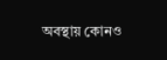অবস্থায় কোনও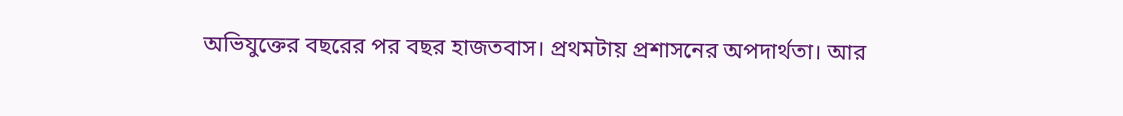অভিযুক্তের বছরের পর বছর হাজতবাস। প্রথমটায় প্রশাসনের অপদার্থতা। আর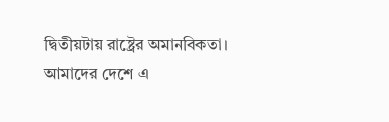দ্বিতীয়টায় রাষ্ট্রের অমানবিকতা। আমাদের দেশে এ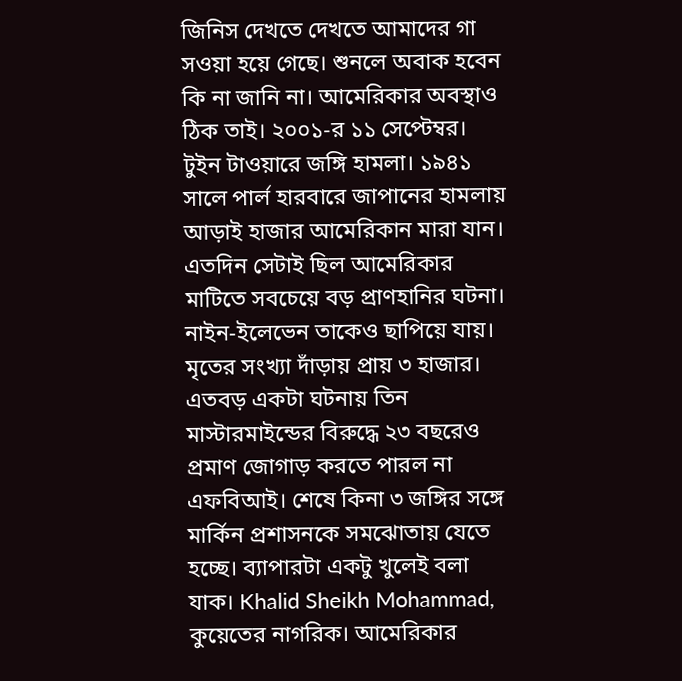জিনিস দেখতে দেখতে আমাদের গা সওয়া হয়ে গেছে। শুনলে অবাক হবেন কি না জানি না। আমেরিকার অবস্থাও ঠিক তাই। ২০০১-র ১১ সেপ্টেম্বর। টুইন টাওয়ারে জঙ্গি হামলা। ১৯৪১ সালে পার্ল হারবারে জাপানের হামলায় আড়াই হাজার আমেরিকান মারা যান। এতদিন সেটাই ছিল আমেরিকার মাটিতে সবচেয়ে বড় প্রাণহানির ঘটনা। নাইন-ইলেভেন তাকেও ছাপিয়ে যায়। মৃতের সংখ্যা দাঁড়ায় প্রায় ৩ হাজার। এতবড় একটা ঘটনায় তিন মাস্টারমাইন্ডের বিরুদ্ধে ২৩ বছরেও প্রমাণ জোগাড় করতে পারল না এফবিআই। শেষে কিনা ৩ জঙ্গির সঙ্গে মার্কিন প্রশাসনকে সমঝোতায় যেতে হচ্ছে। ব্যাপারটা একটু খুলেই বলা যাক। Khalid Sheikh Mohammad, কুয়েতের নাগরিক। আমেরিকার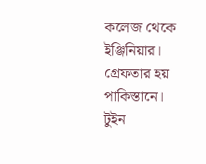কলেজ থেকে ইঞ্জিনিয়ার। গ্রেফতার হয় পাকিস্তানে। টুইন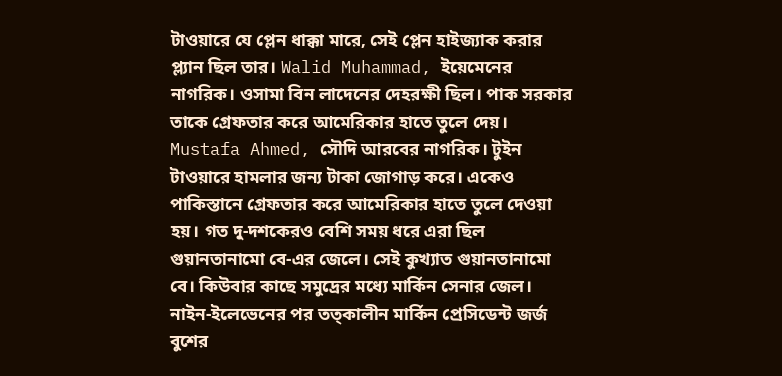টাওয়ারে যে প্লেন ধাক্কা মারে, সেই প্লেন হাইজ্যাক করার প্ল্যান ছিল তার। Walid Muhammad, ইয়েমেনের নাগরিক। ওসামা বিন লাদেনের দেহরক্ষী ছিল। পাক সরকার তাকে গ্রেফতার করে আমেরিকার হাতে তুলে দেয়। Mustafa Ahmed, সৌদি আরবের নাগরিক। টুইন টাওয়ারে হামলার জন্য টাকা জোগাড় করে। একেও পাকিস্তানে গ্রেফতার করে আমেরিকার হাতে তুলে দেওয়া হয়। গত দু-দশকেরও বেশি সময় ধরে এরা ছিল গুয়ানতানামো বে-এর জেলে। সেই কুখ্যাত গুয়ানতানামো বে। কিউবার কাছে সমুদ্রের মধ্যে মার্কিন সেনার জেল। নাইন-ইলেভেনের পর তত্কালীন মার্কিন প্রেসিডেন্ট জর্জ বুশের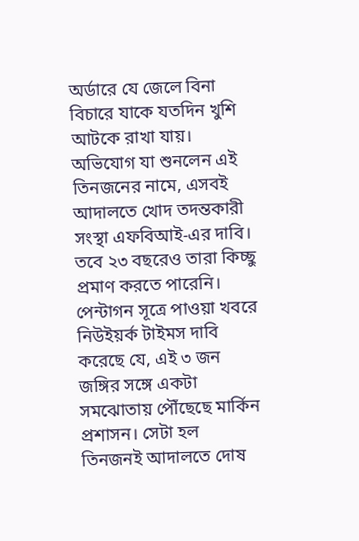অর্ডারে যে জেলে বিনা বিচারে যাকে যতদিন খুশি আটকে রাখা যায়। অভিযোগ যা শুনলেন এই তিনজনের নামে, এসবই আদালতে খোদ তদন্তকারী সংস্থা এফবিআই-এর দাবি। তবে ২৩ বছরেও তারা কিচ্ছু প্রমাণ করতে পারেনি।
পেন্টাগন সূত্রে পাওয়া খবরে নিউইয়র্ক টাইমস দাবি করেছে যে, এই ৩ জন জঙ্গির সঙ্গে একটা সমঝোতায় পৌঁছেছে মার্কিন প্রশাসন। সেটা হল তিনজনই আদালতে দোষ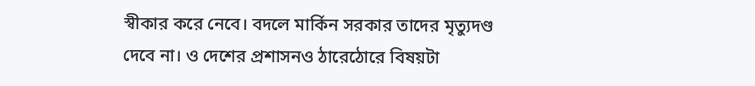স্বীকার করে নেবে। বদলে মার্কিন সরকার তাদের মৃত্যুদণ্ড দেবে না। ও দেশের প্রশাসনও ঠারেঠোরে বিষয়টা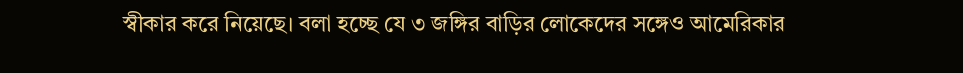স্বীকার করে নিয়েছে। বলা হচ্ছে যে ৩ জঙ্গির বাড়ির লোকেদের সঙ্গেও আমেরিকার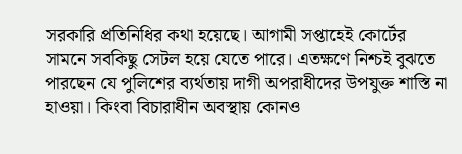সরকারি প্রতিনিধির কথা হয়েছে। আগামী সপ্তাহেই কোর্টের সামনে সবকিছু সেটল হয়ে যেতে পারে। এতক্ষণে নিশ্চই বুঝতে পারছেন যে পুলিশের ব্যর্থতায় দাগী অপরাধীদের উপযুক্ত শাস্তি না হাওয়া। কিংবা বিচারাধীন অবস্থায় কোনও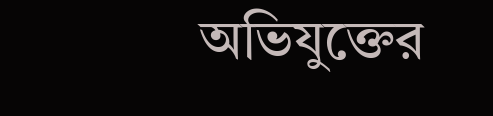অভিযুক্তের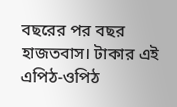বছরের পর বছর হাজতবাস। টাকার এই এপিঠ-ওপিঠ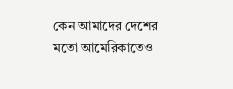কেন আমাদের দেশের মতো আমেরিকাতেও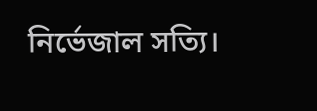নির্ভেজাল সত্যি।